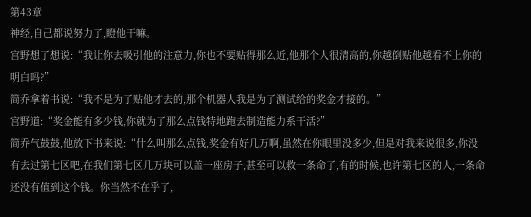第43章
神经,自己都说努力了,瞪他干嘛。
宫野想了想说:“我让你去吸引他的注意力,你也不要贴得那么近,他那个人很清高的,你越倒贴他越看不上你的明白吗?”
简乔拿着书说:“我不是为了贴他才去的,那个机器人我是为了测试给的奖金才接的。”
宫野道:“奖金能有多少钱,你就为了那么点钱特地跑去制造能力系干活?”
简乔气鼓鼓,他放下书来说:“什么叫那么点钱,奖金有好几万啊,虽然在你眼里没多少,但是对我来说很多,你没有去过第七区吧,在我们第七区几万块可以盖一座房子,甚至可以救一条命了,有的时候,也许第七区的人,一条命还没有值到这个钱。你当然不在乎了,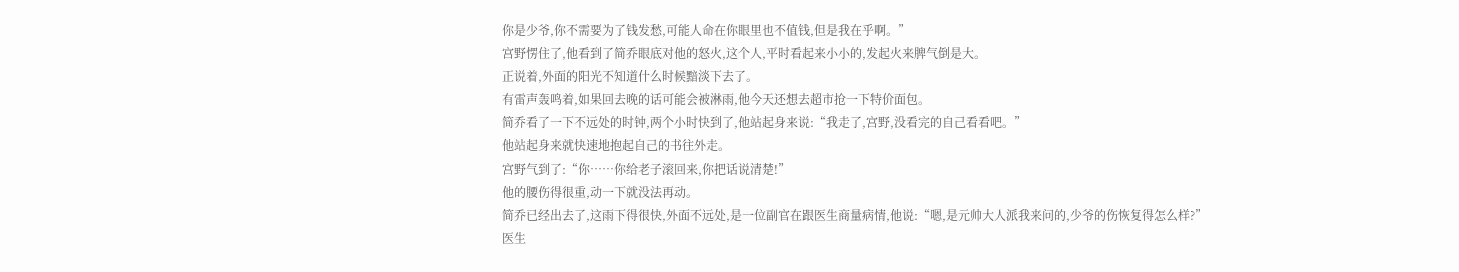你是少爷,你不需要为了钱发愁,可能人命在你眼里也不值钱,但是我在乎啊。”
宫野愣住了,他看到了简乔眼底对他的怒火,这个人,平时看起来小小的,发起火来脾气倒是大。
正说着,外面的阳光不知道什么时候黯淡下去了。
有雷声轰鸣着,如果回去晚的话可能会被淋雨,他今天还想去超市抢一下特价面包。
简乔看了一下不远处的时钟,两个小时快到了,他站起身来说:“我走了,宫野,没看完的自己看看吧。”
他站起身来就快速地抱起自己的书往外走。
宫野气到了:“你……你给老子滚回来,你把话说清楚!”
他的腰伤得很重,动一下就没法再动。
简乔已经出去了,这雨下得很快,外面不远处,是一位副官在跟医生商量病情,他说:“嗯,是元帅大人派我来问的,少爷的伤恢复得怎么样?”
医生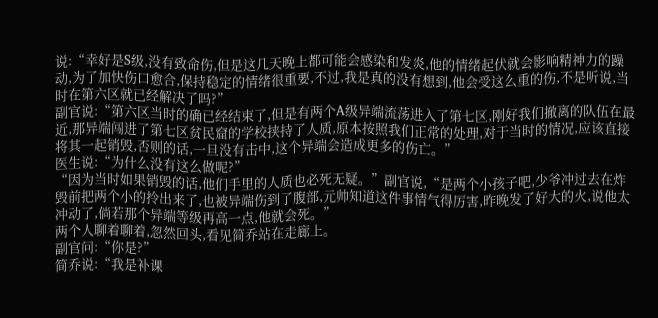说:“幸好是S级,没有致命伤,但是这几天晚上都可能会感染和发炎,他的情绪起伏就会影响精神力的躁动,为了加快伤口愈合,保持稳定的情绪很重要,不过,我是真的没有想到,他会受这么重的伤,不是听说,当时在第六区就已经解决了吗?”
副官说:“第六区当时的确已经结束了,但是有两个A级异端流荡进入了第七区,刚好我们撤离的队伍在最近,那异端闯进了第七区贫民窟的学校挟持了人质,原本按照我们正常的处理,对于当时的情况,应该直接将其一起销毁,否则的话,一旦没有击中,这个异端会造成更多的伤亡。”
医生说:“为什么没有这么做呢?”
“因为当时如果销毁的话,他们手里的人质也必死无疑。”副官说,“是两个小孩子吧,少爷冲过去在炸毁前把两个小的拎出来了,也被异端伤到了腹部,元帅知道这件事情气得厉害,昨晚发了好大的火,说他太冲动了,倘若那个异端等级再高一点,他就会死。”
两个人聊着聊着,忽然回头,看见简乔站在走廊上。
副官问:“你是?”
简乔说:“我是补课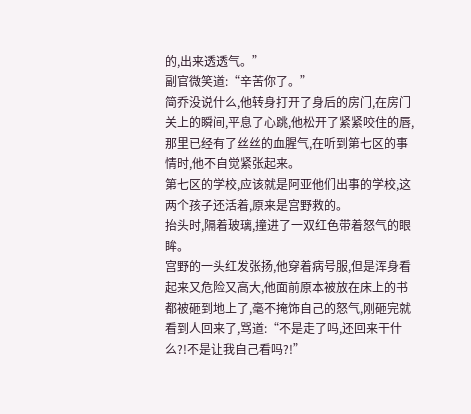的,出来透透气。”
副官微笑道:“辛苦你了。”
简乔没说什么,他转身打开了身后的房门,在房门关上的瞬间,平息了心跳,他松开了紧紧咬住的唇,那里已经有了丝丝的血腥气,在听到第七区的事情时,他不自觉紧张起来。
第七区的学校,应该就是阿亚他们出事的学校,这两个孩子还活着,原来是宫野救的。
抬头时,隔着玻璃,撞进了一双红色带着怒气的眼眸。
宫野的一头红发张扬,他穿着病号服,但是浑身看起来又危险又高大,他面前原本被放在床上的书都被砸到地上了,毫不掩饰自己的怒气,刚砸完就看到人回来了,骂道:“不是走了吗,还回来干什么?!不是让我自己看吗?!”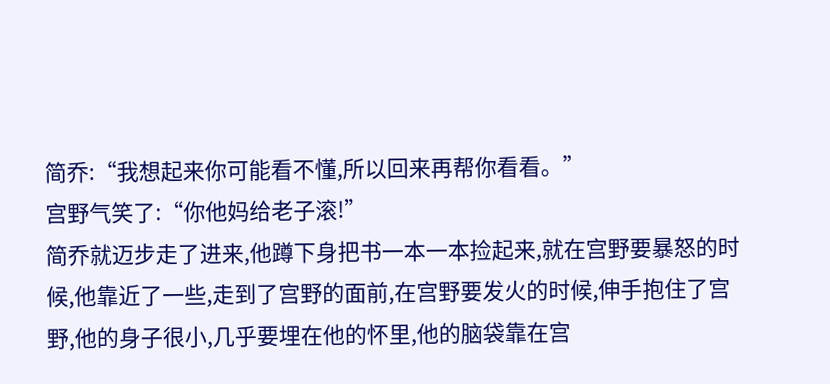简乔:“我想起来你可能看不懂,所以回来再帮你看看。”
宫野气笑了:“你他妈给老子滚!”
简乔就迈步走了进来,他蹲下身把书一本一本捡起来,就在宫野要暴怒的时候,他靠近了一些,走到了宫野的面前,在宫野要发火的时候,伸手抱住了宫野,他的身子很小,几乎要埋在他的怀里,他的脑袋靠在宫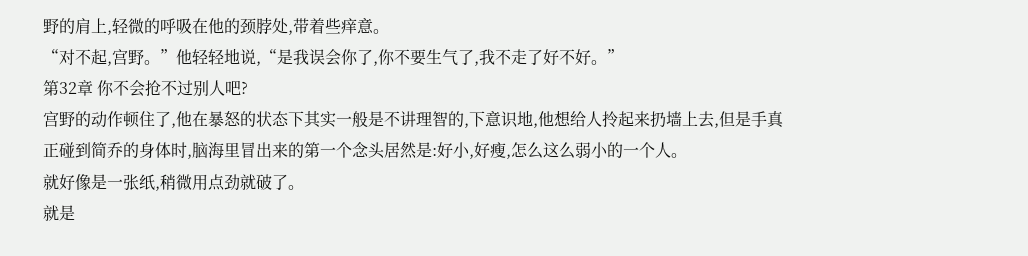野的肩上,轻微的呼吸在他的颈脖处,带着些痒意。
“对不起,宫野。”他轻轻地说,“是我误会你了,你不要生气了,我不走了好不好。”
第32章 你不会抢不过别人吧?
宫野的动作顿住了,他在暴怒的状态下其实一般是不讲理智的,下意识地,他想给人拎起来扔墙上去,但是手真正碰到简乔的身体时,脑海里冒出来的第一个念头居然是:好小,好瘦,怎么这么弱小的一个人。
就好像是一张纸,稍微用点劲就破了。
就是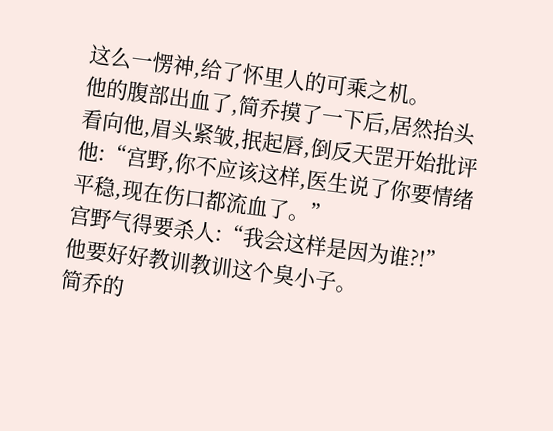这么一愣神,给了怀里人的可乘之机。
他的腹部出血了,简乔摸了一下后,居然抬头看向他,眉头紧皱,抿起唇,倒反天罡开始批评他:“宫野,你不应该这样,医生说了你要情绪平稳,现在伤口都流血了。”
宫野气得要杀人:“我会这样是因为谁?!”
他要好好教训教训这个臭小子。
简乔的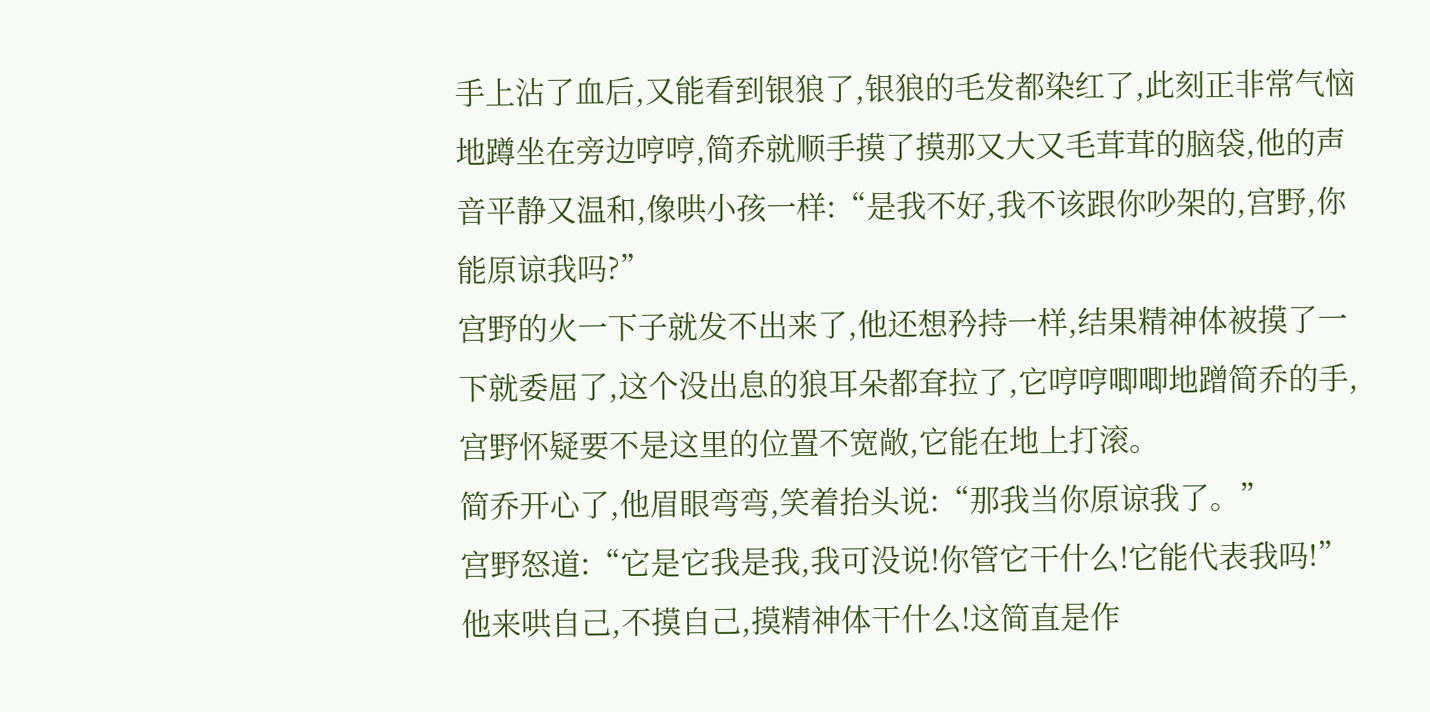手上沾了血后,又能看到银狼了,银狼的毛发都染红了,此刻正非常气恼地蹲坐在旁边哼哼,简乔就顺手摸了摸那又大又毛茸茸的脑袋,他的声音平静又温和,像哄小孩一样:“是我不好,我不该跟你吵架的,宫野,你能原谅我吗?”
宫野的火一下子就发不出来了,他还想矜持一样,结果精神体被摸了一下就委屈了,这个没出息的狼耳朵都耷拉了,它哼哼唧唧地蹭简乔的手,宫野怀疑要不是这里的位置不宽敞,它能在地上打滚。
简乔开心了,他眉眼弯弯,笑着抬头说:“那我当你原谅我了。”
宫野怒道:“它是它我是我,我可没说!你管它干什么!它能代表我吗!”
他来哄自己,不摸自己,摸精神体干什么!这简直是作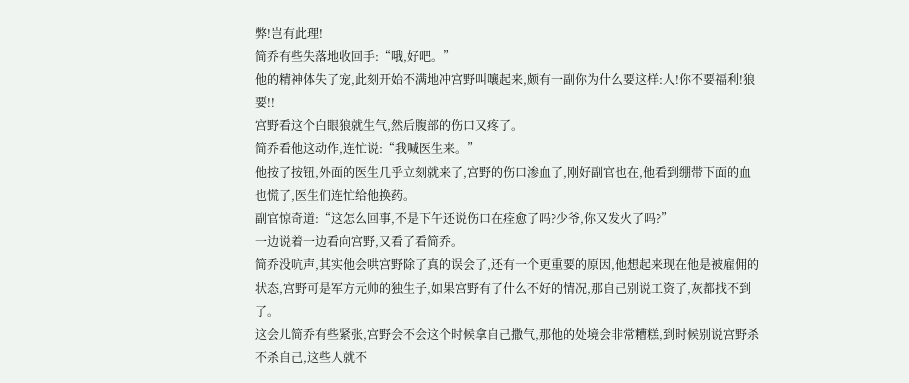弊!岂有此理!
简乔有些失落地收回手:“哦,好吧。”
他的精神体失了宠,此刻开始不满地冲宫野叫嚷起来,颇有一副你为什么要这样:人!你不要福利!狼要!!
宫野看这个白眼狼就生气,然后腹部的伤口又疼了。
简乔看他这动作,连忙说:“我喊医生来。”
他按了按钮,外面的医生几乎立刻就来了,宫野的伤口渗血了,刚好副官也在,他看到绷带下面的血也慌了,医生们连忙给他换药。
副官惊奇道:“这怎么回事,不是下午还说伤口在痊愈了吗?少爷,你又发火了吗?”
一边说着一边看向宫野,又看了看简乔。
简乔没吭声,其实他会哄宫野除了真的误会了,还有一个更重要的原因,他想起来现在他是被雇佣的状态,宫野可是军方元帅的独生子,如果宫野有了什么不好的情况,那自己别说工资了,灰都找不到了。
这会儿简乔有些紧张,宫野会不会这个时候拿自己撒气,那他的处境会非常糟糕,到时候别说宫野杀不杀自己,这些人就不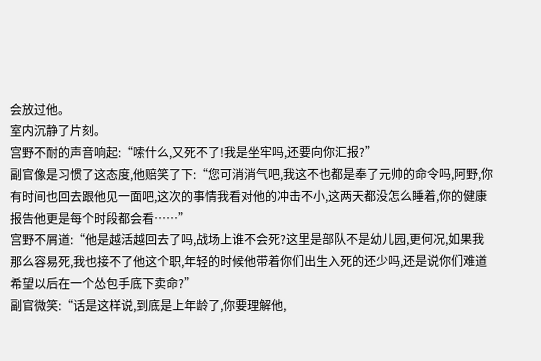会放过他。
室内沉静了片刻。
宫野不耐的声音响起:“嗦什么,又死不了!我是坐牢吗,还要向你汇报?”
副官像是习惯了这态度,他赔笑了下:“您可消消气吧,我这不也都是奉了元帅的命令吗,阿野,你有时间也回去跟他见一面吧,这次的事情我看对他的冲击不小,这两天都没怎么睡着,你的健康报告他更是每个时段都会看……”
宫野不屑道:“他是越活越回去了吗,战场上谁不会死?这里是部队不是幼儿园,更何况,如果我那么容易死,我也接不了他这个职,年轻的时候他带着你们出生入死的还少吗,还是说你们难道希望以后在一个怂包手底下卖命?”
副官微笑:“话是这样说,到底是上年龄了,你要理解他,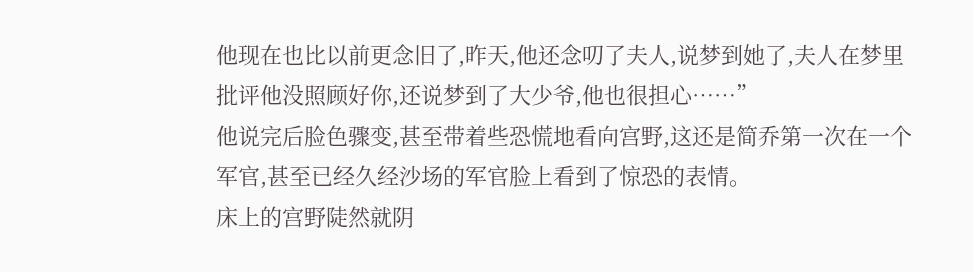他现在也比以前更念旧了,昨天,他还念叨了夫人,说梦到她了,夫人在梦里批评他没照顾好你,还说梦到了大少爷,他也很担心……”
他说完后脸色骤变,甚至带着些恐慌地看向宫野,这还是简乔第一次在一个军官,甚至已经久经沙场的军官脸上看到了惊恐的表情。
床上的宫野陡然就阴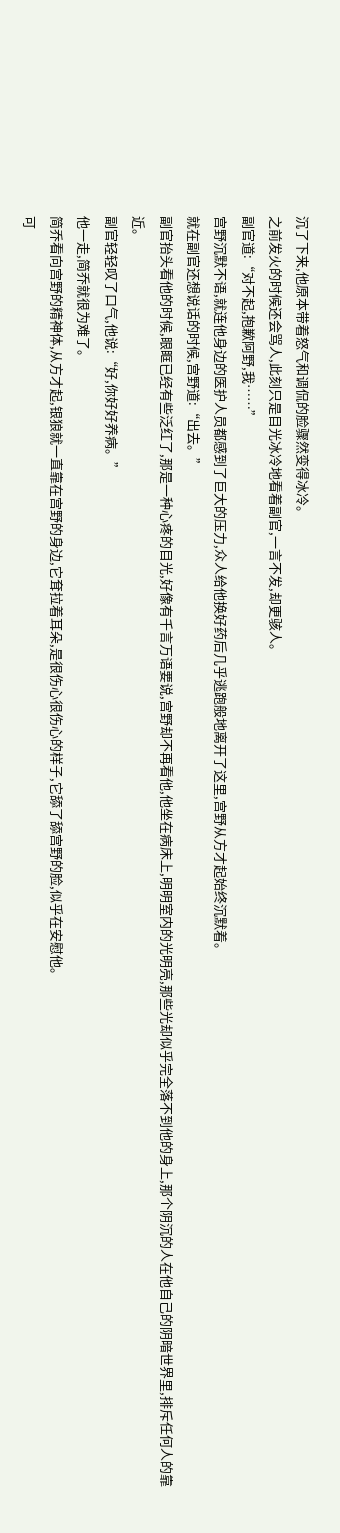沉了下来,他原本带着怒气和调侃的脸骤然变得冰冷。
之前发火的时候还会骂人,此刻只是目光冰冷地看着副官,一言不发,却更骇人。
副官道:“对不起,抱歉阿野,我……”
宫野沉默不语,就连他身边的医护人员都感到了巨大的压力,众人给他换好药后几乎逃跑般地离开了这里,宫野从方才起始终沉默着。
就在副官还想说话的时候,宫野道:“出去。”
副官抬头看他的时候,眼眶已经有些泛红了,那是一种心疼的目光,好像有千言万语要说,宫野却不再看他,他坐在病床上,明明室内的光明亮,那些光却似乎完全落不到他的身上,那个阴沉的人在他自己的阴暗世界里,排斥任何人的靠近。
副官轻轻叹了口气,他说:“好,你好好养病。”
他一走,简乔就很为难了。
简乔看向宫野的精神体,从方才起,银狼就一直靠在宫野的身边,它耷拉着耳朵,是很伤心很伤心的样子,它舔了舔宫野的脸,似乎在安慰他。
可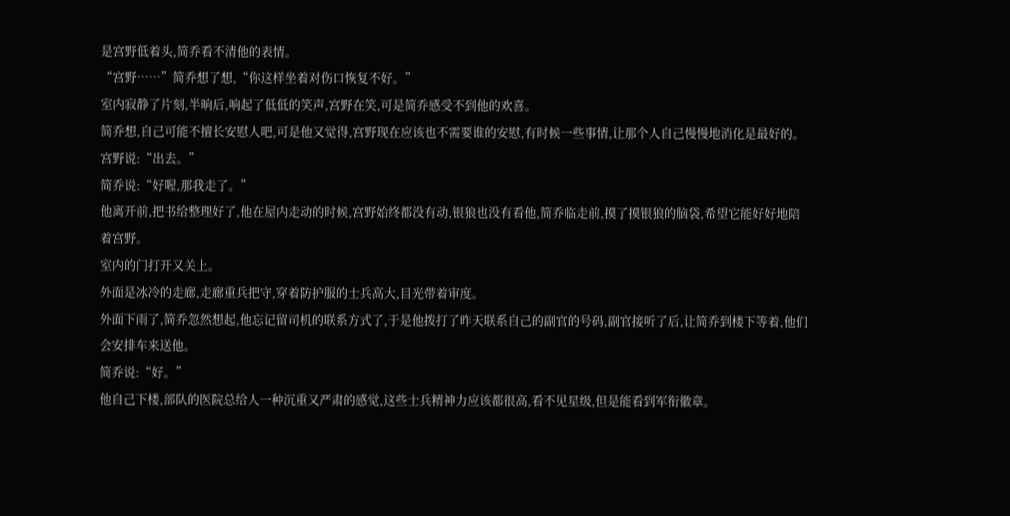是宫野低着头,简乔看不清他的表情。
“宫野……”简乔想了想,“你这样坐着对伤口恢复不好。”
室内寂静了片刻,半晌后,响起了低低的笑声,宫野在笑,可是简乔感受不到他的欢喜。
简乔想,自己可能不擅长安慰人吧,可是他又觉得,宫野现在应该也不需要谁的安慰,有时候一些事情,让那个人自己慢慢地消化是最好的。
宫野说:“出去。”
简乔说:“好喔,那我走了。”
他离开前,把书给整理好了,他在屋内走动的时候,宫野始终都没有动,银狼也没有看他,简乔临走前,摸了摸银狼的脑袋,希望它能好好地陪着宫野。
室内的门打开又关上。
外面是冰冷的走廊,走廊重兵把守,穿着防护服的士兵高大,目光带着审度。
外面下雨了,简乔忽然想起,他忘记留司机的联系方式了,于是他拨打了昨天联系自己的副官的号码,副官接听了后,让简乔到楼下等着,他们会安排车来送他。
简乔说:“好。”
他自己下楼,部队的医院总给人一种沉重又严肃的感觉,这些士兵精神力应该都很高,看不见星级,但是能看到军衔徽章。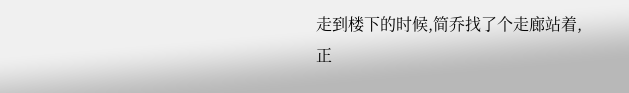走到楼下的时候,简乔找了个走廊站着,正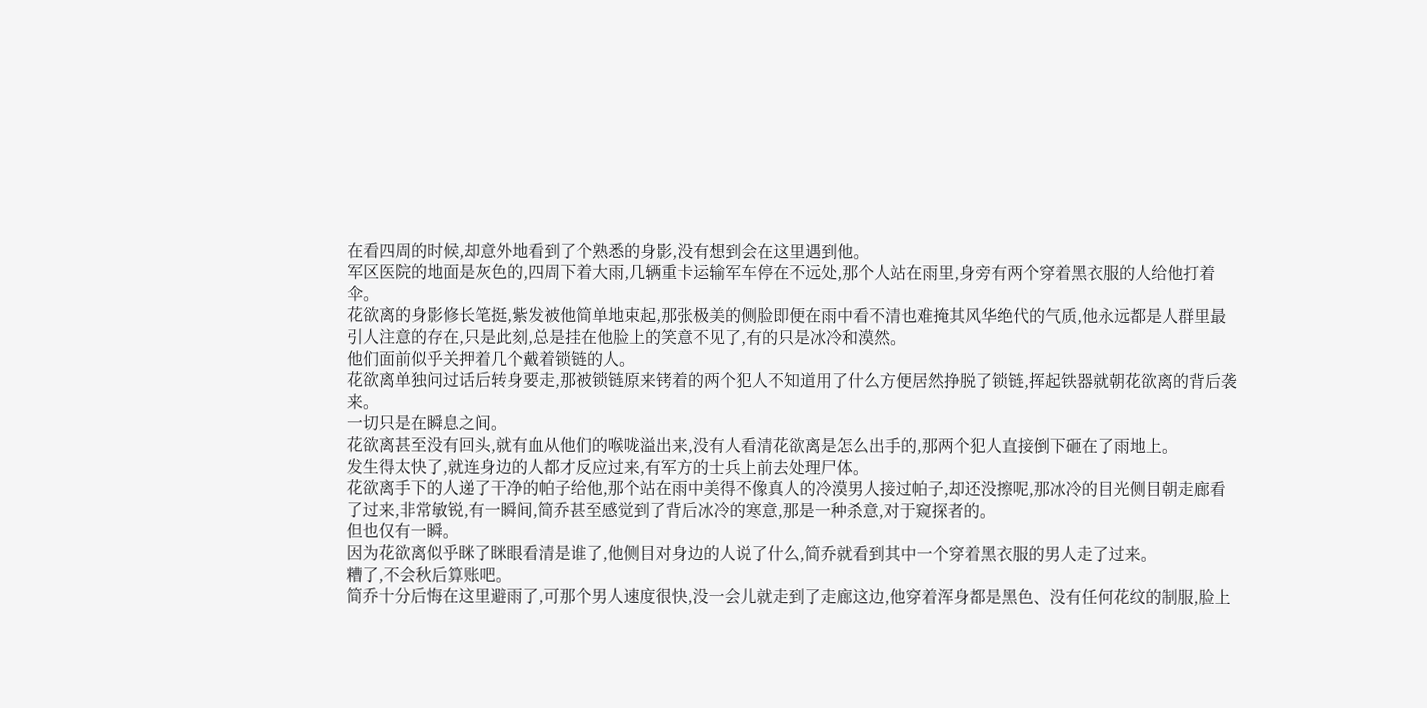在看四周的时候,却意外地看到了个熟悉的身影,没有想到会在这里遇到他。
军区医院的地面是灰色的,四周下着大雨,几辆重卡运输军车停在不远处,那个人站在雨里,身旁有两个穿着黑衣服的人给他打着伞。
花欲离的身影修长笔挺,紫发被他简单地束起,那张极美的侧脸即便在雨中看不清也难掩其风华绝代的气质,他永远都是人群里最引人注意的存在,只是此刻,总是挂在他脸上的笑意不见了,有的只是冰冷和漠然。
他们面前似乎关押着几个戴着锁链的人。
花欲离单独问过话后转身要走,那被锁链原来铐着的两个犯人不知道用了什么方便居然挣脱了锁链,挥起铁器就朝花欲离的背后袭来。
一切只是在瞬息之间。
花欲离甚至没有回头,就有血从他们的喉咙溢出来,没有人看清花欲离是怎么出手的,那两个犯人直接倒下砸在了雨地上。
发生得太快了,就连身边的人都才反应过来,有军方的士兵上前去处理尸体。
花欲离手下的人递了干净的帕子给他,那个站在雨中美得不像真人的冷漠男人接过帕子,却还没擦呢,那冰冷的目光侧目朝走廊看了过来,非常敏锐,有一瞬间,简乔甚至感觉到了背后冰冷的寒意,那是一种杀意,对于窥探者的。
但也仅有一瞬。
因为花欲离似乎眯了眯眼看清是谁了,他侧目对身边的人说了什么,简乔就看到其中一个穿着黑衣服的男人走了过来。
糟了,不会秋后算账吧。
简乔十分后悔在这里避雨了,可那个男人速度很快,没一会儿就走到了走廊这边,他穿着浑身都是黑色、没有任何花纹的制服,脸上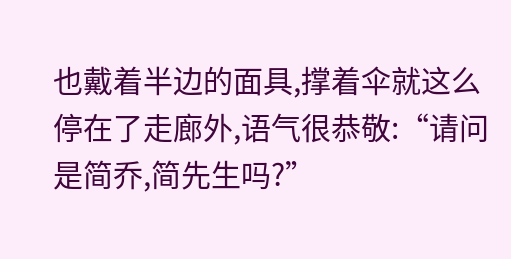也戴着半边的面具,撑着伞就这么停在了走廊外,语气很恭敬:“请问是简乔,简先生吗?”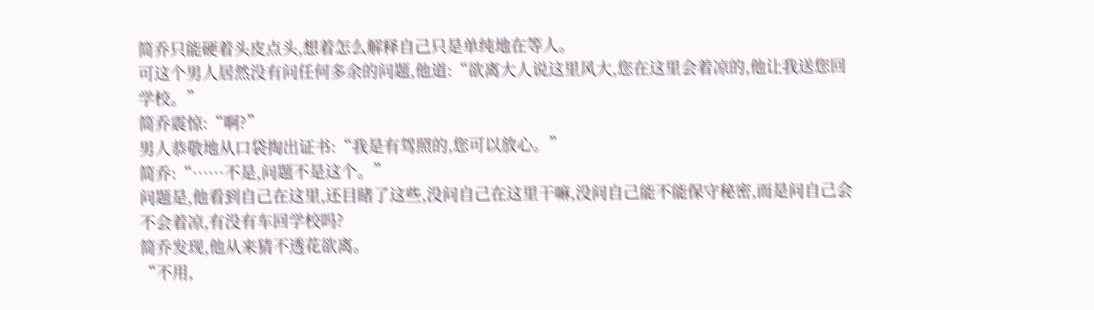简乔只能硬着头皮点头,想着怎么解释自己只是单纯地在等人。
可这个男人居然没有问任何多余的问题,他道:“欲离大人说这里风大,您在这里会着凉的,他让我送您回学校。”
简乔震惊:“啊?”
男人恭敬地从口袋掏出证书:“我是有驾照的,您可以放心。”
简乔:“……不是,问题不是这个。”
问题是,他看到自己在这里,还目睹了这些,没问自己在这里干嘛,没问自己能不能保守秘密,而是问自己会不会着凉,有没有车回学校吗?
简乔发现,他从来猜不透花欲离。
“不用,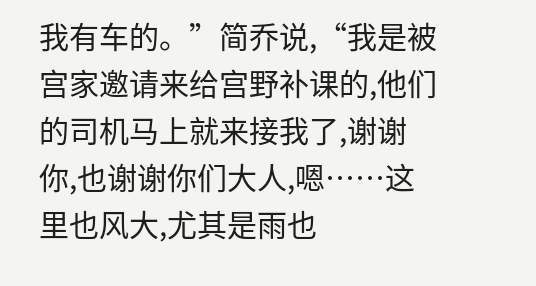我有车的。”简乔说,“我是被宫家邀请来给宫野补课的,他们的司机马上就来接我了,谢谢你,也谢谢你们大人,嗯……这里也风大,尤其是雨也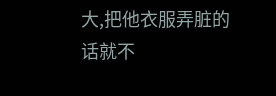大,把他衣服弄脏的话就不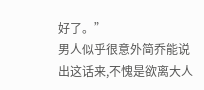好了。”
男人似乎很意外简乔能说出这话来,不愧是欲离大人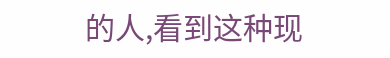的人,看到这种现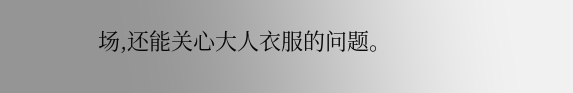场,还能关心大人衣服的问题。